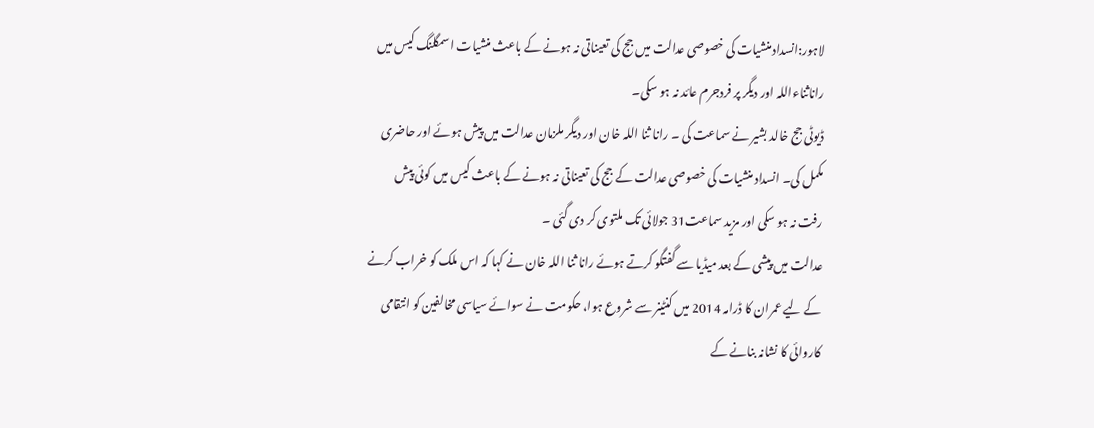لاہور:انسداد منشیات کی خصوصی عدالت میں جج کی تعیناتی نہ ہونے کے باعث منشیات اسمگلنگ کیس میں راناثناءاللہ اور دیگر پر فردجرم عائد نہ ہو سکی۔
ڈیوٹی جج خالد بشیر نے سماعت کی ۔ رانا ثنا اللہ خان اور دیگر ملزمان عدالت میں پیش ہوئے اور حاضری مکمل کی۔ انسداد منشیات کی خصوصی عدالت کے جج کی تعیناتی نہ ہونے کے باعث کیس میں کوئی پیش رفت نہ ہو سکی اور مزید سماعت31 جولائی تک ملتوی کر دی گئی ۔
عدالت میں پیشی کے بعد میڈیا سے گفتگو کرتے ہوئے رانا ثنا اللہ خان نے کہا کہ اس ملک کو خراب کرنے کے لیے عمران کا ڈرامہ 2014 میں کنٹینر سے شروع ہوا، حکومت نے سوائے سیاسی مخالفین کو انتقامی کاروائی کا نشانہ بنانے کے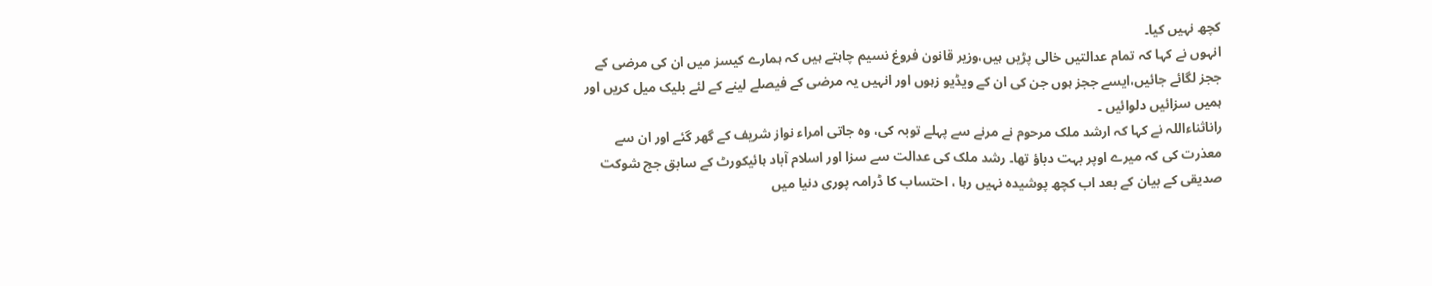کچھ نہیں کیا۔
انہوں نے کہا کہ تمام عدالتیں خالی پڑیں ہیں،وزیر قانون فروغ نسیم چاہتے ہیں کہ ہمارے کیسز میں ان کی مرضی کے ججز لگائے جائیں،ایسے ججز ہوں جن کی ان کے ویڈیو زہوں اور انہیں یہ مرضی کے فیصلے لینے کے لئے بلیک میل کریں اور ہمیں سزائیں دلوائیں ۔
راناثناءاللہ نے کہا کہ ارشد ملک مرحوم نے مرنے سے پہلے توبہ کی، وہ جاتی امراء نواز شریف کے گھر گئے اور ان سے معذرت کی کہ میرے اوپر بہت دباؤ تھا۔ رشد ملک کی عدالت سے سزا اور اسلام آباد ہائیکورٹ کے سابق جج شوکت صدیقی کے بیان کے بعد اب کچھ پوشیدہ نہیں رہا ، احتساب کا ڈرامہ پوری دنیا میں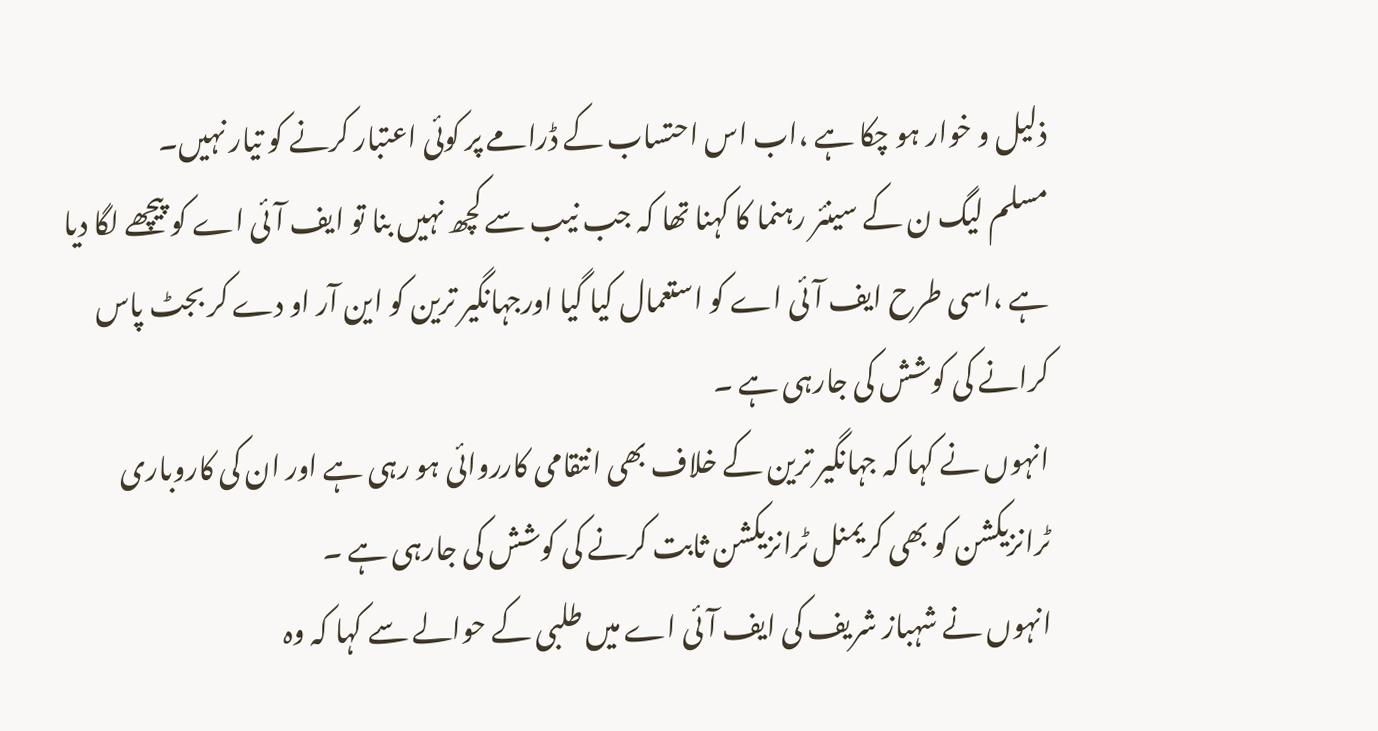ذلیل و خوار ہو چکا ہے ،اب اس احتساب کے ڈرامے پر کوئی اعتبار کرنے کو تیار نہیں۔
مسلم لیگ ن کے سینئر رہنما کا کہنا تھا کہ جب نیب سے کچھ نہیں بنا تو ایف آئی اے کو پیچھے لگا دیا ہے ،اسی طرح ایف آئی اے کو استعمال کیا گیا اورجہانگیر ترین کو این آر او دے کر بجٹ پاس کرانے کی کوشش کی جارہی ہے ۔
انہوں نے کہا کہ جہانگیر ترین کے خلاف بھی انتقامی کارروائی ہو رہی ہے اور ان کی کاروباری ٹرانزیکشن کو بھی کریمنل ٹرانزیکشن ثابت کرنے کی کوشش کی جارہی ہے ۔
انہوں نے شہباز شریف کی ایف آئی اے میں طلبی کے حوالے سے کہا کہ وہ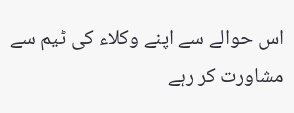اس حوالے سے اپنے وکلاء کی ٹیم سے مشاورت کر رہے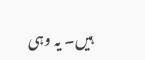ہیں۔ یہ وہی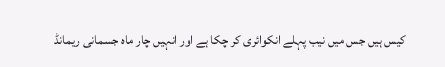کیس ہیں جس میں نیب پہلے انکوائری کر چکا ہے اور انہیں چار ماہ جسمانی ریمانڈ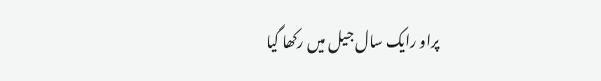پراو رایک سال جیل میں رکھا گیا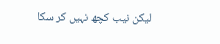لیکن نیب کچھ نہیں کر سکا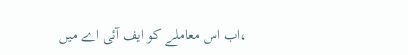،اب اس معاملے کو ایف آئی اے میں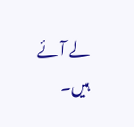لے آئے ہیں۔